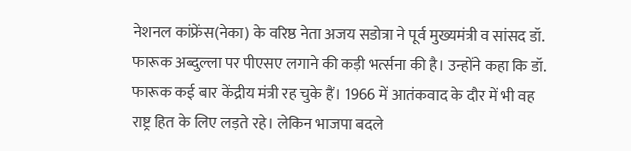नेशनल कांफ्रेंस(नेका) के वरिष्ठ नेता अजय सडोत्रा ने पूर्व मुख्यमंत्री व सांसद डॉ. फारूक अब्दुल्ला पर पीएसए लगाने की कड़ी भर्त्सना की है। उन्होंने कहा कि डॉ. फारूक कई बार केंद्रीय मंत्री रह चुके हैं। 1966 में आतंकवाद के दौर में भी वह राष्ट्र हित के लिए लड़ते रहे। लेकिन भाजपा बदले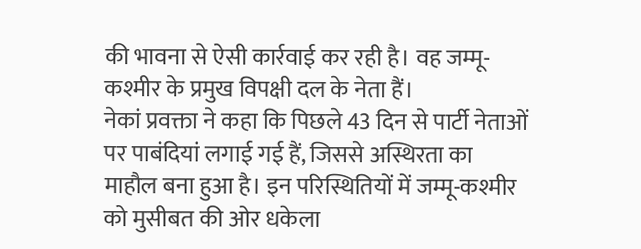की भावना से ऐसी कार्रवाई कर रही है। वह जम्मू-कश्मीर के प्रमुख विपक्षी दल के नेता हैं।
नेकां प्रवक्ता ने कहा कि पिछले 43 दिन से पार्टी नेताओं पर पाबंदियां लगाई गई हैं, जिससे अस्थिरता का माहौल बना हुआ है। इन परिस्थितियों में जम्मू-कश्मीर को मुसीबत की ओर धकेला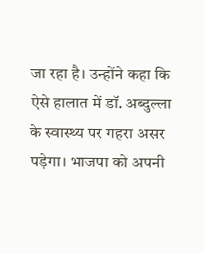जा रहा है। उन्होंने कहा कि ऐसे हालात में डॉ. अब्दुल्ला के स्वास्थ्य पर गहरा असर पड़ेगा। भाजपा को अपनी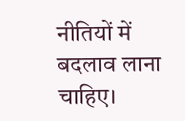नीतियों में बदलाव लाना चाहिए।